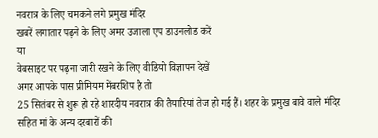नवरात्र के लिए चमकने लगे प्रमुख मंदिर
खबरें लगातार पढ़ने के लिए अमर उजाला एप डाउनलोड करें
या
वेबसाइट पर पढ़ना जारी रखने के लिए वीडियो विज्ञापन देखें
अगर आपके पास प्रीमियम मेंबरशिप है तो
25 सितंबर से शुरू हो रहे शारदीय नवरात्र की तैयारियां तेज हो गई हैं। शहर के प्रमुख बावे वाले मंदिर सहित मां के अन्य दरबारों की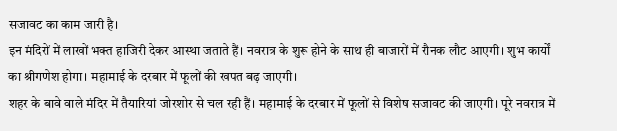सजावट का काम जारी है।
इन मंदिरों में लाखों भक्त हाजिरी देकर आस्था जताते हैं। नवरात्र के शुरू होने के साथ ही बाजारों में रौनक लौट आएगी। शुभ कार्यों का श्रीगणेश होगा। महामाई के दरबार में फूलों की खपत बढ़ जाएगी।
शहर के बावे वाले मंदिर में तैयारियां जोरशोर से चल रही हैं। महामाई के दरबार में फूलों से विशेष सजावट की जाएगी। पूरे नवरात्र में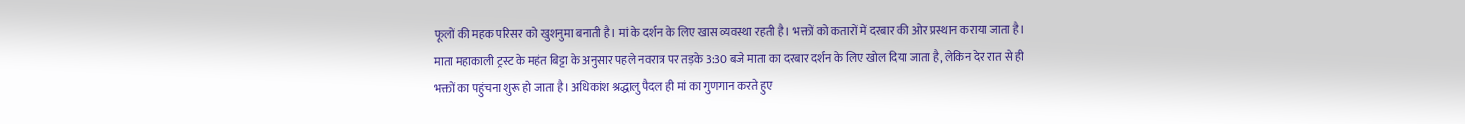फूलों की महक परिसर को खुशनुमा बनाती है। मां के दर्शन के लिए खास व्यवस्था रहती है। भक्तों को कतारों में दरबार की ओर प्रस्थान कराया जाता है।
माता महाकाली ट्रस्ट के महंत बिट्टा के अनुसार पहले नवरात्र पर तड़के 3:30 बजे माता का दरबार दर्शन के लिए खोल दिया जाता है, लेकिन देर रात से ही भक्तों का पहुंचना शुरू हो जाता है। अधिकांश श्रद्धालु पैदल ही मां का गुणगान करते हुए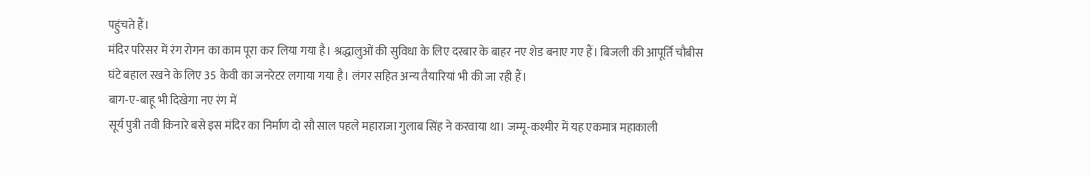पहुंचते हैं।
मंदिर परिसर में रंग रोगन का काम पूरा कर लिया गया है। श्रद्धालुओं की सुविधा के लिए दरबार के बाहर नए शेड बनाए गए हैं। बिजली की आपूर्ति चौबीस घंटे बहाल रखने के लिए 35 केवी का जनरेटर लगाया गया है। लंगर सहित अन्य तैयारियां भी की जा रही हैं।
बाग-ए-बाहू भी दिखेगा नए रंग में
सूर्य पुत्री तवी किनारे बसे इस मंदिर का निर्माण दो सौ साल पहले महाराजा गुलाब सिंह ने करवाया था। जम्मू-कश्मीर में यह एकमात्र महाकाली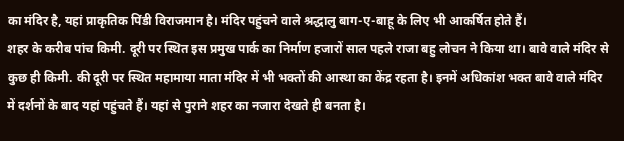का मंदिर है, यहां प्राकृतिक पिंडी विराजमान है। मंदिर पहुंचने वाले श्रद्धालु बाग-ए-बाहू के लिए भी आकर्षित होते हैं।
शहर के करीब पांच किमी. दूरी पर स्थित इस प्रमुख पार्क का निर्माण हजारों साल पहले राजा बहु लोचन ने किया था। बावे वाले मंदिर से कुछ ही किमी. की दूरी पर स्थित महामाया माता मंदिर में भी भक्तों की आस्था का केंद्र रहता है। इनमें अधिकांश भक्त बावे वाले मंदिर में दर्शनों के बाद यहां पहुंचते हैं। यहां से पुराने शहर का नजारा देखते ही बनता है।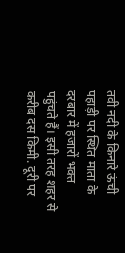तवी नदी के किनारे ऊंची पहाड़ी पर स्थित माता के दरबार में हजारों भक्त पहुंचते हैं। इसी तरह शहर से करीब दस किमी. दूरी पर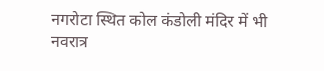नगरोटा स्थित कोल कंडोली मंदिर में भी नवरात्र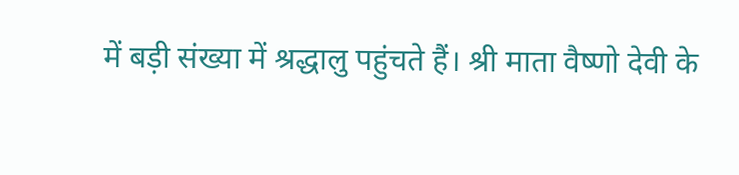में बड़ी संख्या में श्रद्धालु पहुंचते हैं। श्री माता वैष्णो देवी के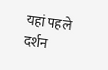यहां पहले दर्शन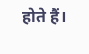होते हैं।